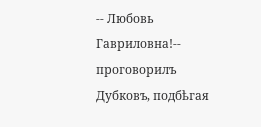-- Любовь Гавриловна!-- проговорилъ Дубковъ, подбѣгая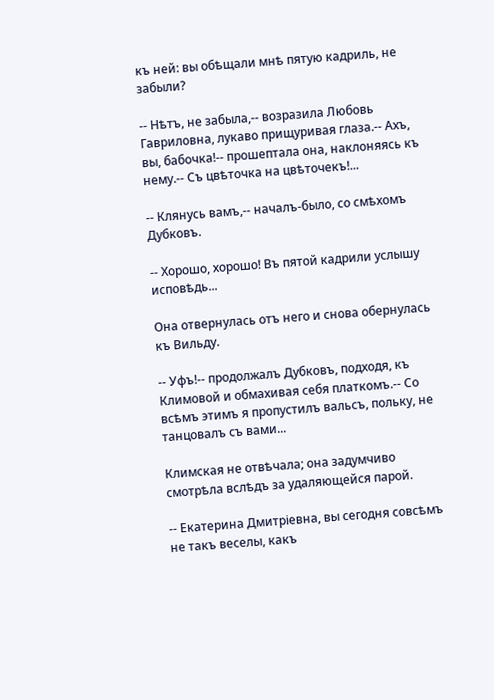къ ней: вы обѣщали мнѣ пятую кадриль, не забыли?

-- Нѣтъ, не забыла,-- возразила Любовь Гавриловна, лукаво прищуривая глаза.-- Ахъ, вы, бабочка!-- прошептала она, наклоняясь къ нему.-- Съ цвѣточка на цвѣточекъ!...

-- Клянусь вамъ,-- началъ-было, со смѣхомъ Дубковъ.

-- Хорошо, хорошо! Въ пятой кадрили услышу исповѣдь...

Она отвернулась отъ него и снова обернулась къ Вильду.

-- Уфъ!-- продолжалъ Дубковъ, подходя, къ Климовой и обмахивая себя платкомъ.-- Со всѣмъ этимъ я пропустилъ вальсъ, польку, не танцовалъ съ вами...

Климская не отвѣчала; она задумчиво смотрѣла вслѣдъ за удаляющейся парой.

-- Екатерина Дмитріевна, вы сегодня совсѣмъ не такъ веселы, какъ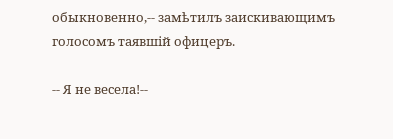обыкновенно,-- замѣтилъ заискивающимъ голосомъ таявшій офицеръ.

-- Я не весела!--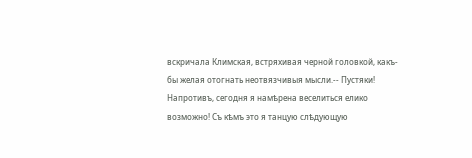вскричала Климская, встряхивая черной головкой, какъ-бы желая отогнать неотвязчивыя мысли.-- Пустяки! Напротивъ, сегодня я намѣрена веселиться елико возможно! Съ кѣмъ это я танцую слѣдующую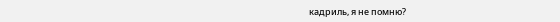кадриль, я не помню?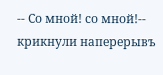-- Со мной! со мной!-- крикнули наперерывъ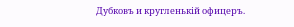Дубковъ и кругленькій офицеръ.